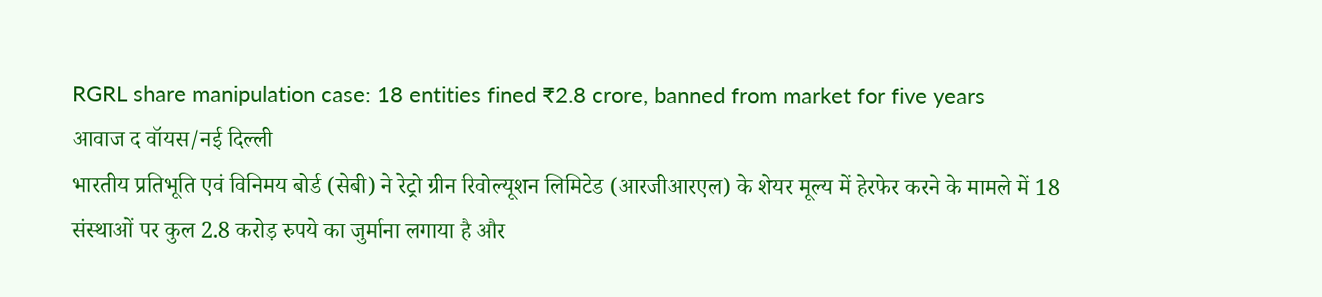RGRL share manipulation case: 18 entities fined ₹2.8 crore, banned from market for five years
आवाज द वॉयस/नई दिल्ली
भारतीय प्रतिभूति एवं विनिमय बोर्ड (सेबी) ने रेट्रो ग्रीन रिवोल्यूशन लिमिटेड (आरजीआरएल) के शेयर मूल्य में हेरफेर करने के मामले में 18 संस्थाओं पर कुल 2.8 करोड़ रुपये का जुर्माना लगाया है और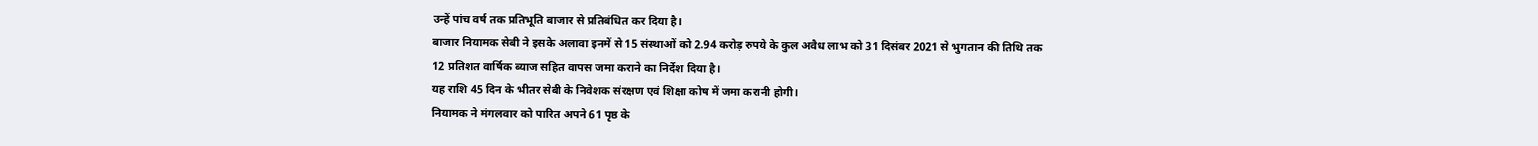उन्हें पांच वर्ष तक प्रतिभूति बाजार से प्रतिबंधित कर दिया है।
बाजार नियामक सेबी ने इसके अलावा इनमें से 15 संस्थाओं को 2.94 करोड़ रुपये के कुल अवैध लाभ को 31 दिसंबर 2021 से भुगतान की तिथि तक 12 प्रतिशत वार्षिक ब्याज सहित वापस जमा कराने का निर्देश दिया है।
यह राशि 45 दिन के भीतर सेबी के निवेशक संरक्षण एवं शिक्षा कोष में जमा करानी होगी।
नियामक ने मंगलवार को पारित अपने 61 पृष्ठ के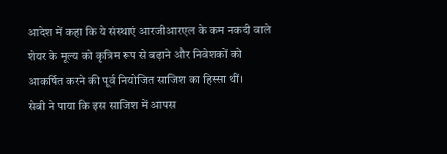आदेश में कहा कि ये संस्थाएं आरजीआरएल के कम नकदी वाले शेयर के मूल्य को कृत्रिम रूप से बढ़ाने और निवेशकों को आकर्षित करने की पूर्व नियोजित साजिश का हिस्सा थीं।
सेबी ने पाया कि इस साजिश में आपस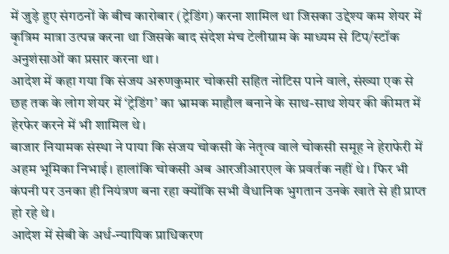में जुड़े हुए संगठनों के बीच कारोबार (ट्रेडिंग) करना शामिल था जिसका उद्देश्य कम शेयर में कृत्रिम मात्रा उत्पन्न करना था जिसके बाद संदेश मंच टेलीग्राम के माध्यम से टिप/स्टॉक अनुशंसाओं का प्रसार करना था।
आदेश में कहा गया कि संजय अरुणकुमार चोकसी सहित नोटिस पाने वाले, संख्या एक से छह तक के लोग शेयर में ‘ट्रेडिंग’ का भ्रामक माहौल बनाने के साथ-साथ शेयर की कीमत में हेरफेर करने में भी शामिल थे।
बाजार नियामक संस्था ने पाया कि संजय चोकसी के नेतृत्व वाले चोकसी समूह ने हेराफेरी में अहम भूमिका निभाई। हालांकि चोकसी अब आरजीआरएल के प्रवर्तक नहीं थे। फिर भी कंपनी पर उनका ही नियंत्रण बना रहा क्योंकि सभी वैधानिक भुगतान उनके खाते से ही प्राप्त हो रहे थे।
आदेश में सेबी के अर्ध-न्यायिक प्राधिकरण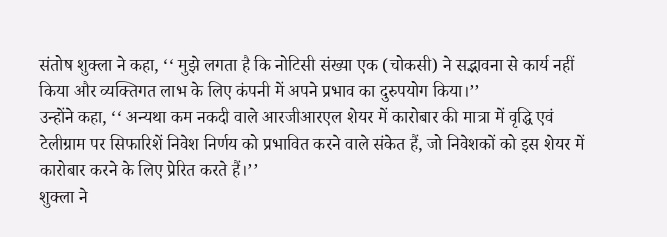संतोष शुक्ला ने कहा, ‘‘ मुझे लगता है कि नोटिसी संख्या एक (चोकसी) ने सद्भावना से कार्य नहीं किया और व्यक्तिगत लाभ के लिए कंपनी में अपने प्रभाव का दुरुपयोग किया।’’
उन्होंने कहा, ‘‘ अन्यथा कम नकदी वाले आरजीआरएल शेयर में कारोबार की मात्रा में वृद्धि एवं टेलीग्राम पर सिफारिशें निवेश निर्णय को प्रभावित करने वाले संकेत हैं, जो निवेशकों को इस शेयर में कारोबार करने के लिए प्रेरित करते हैं।’’
शुक्ला ने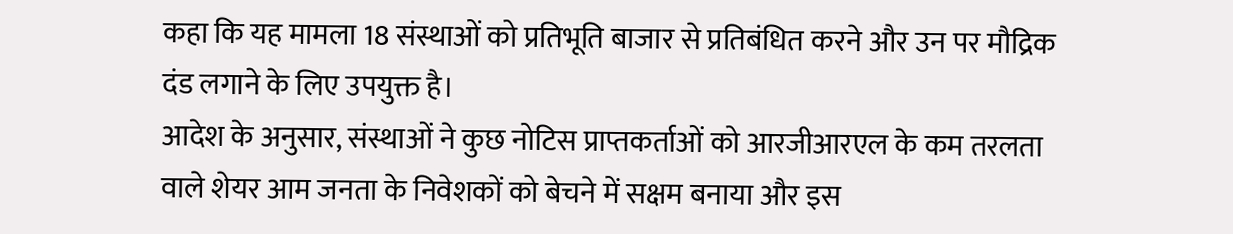कहा कि यह मामला 18 संस्थाओं को प्रतिभूति बाजार से प्रतिबंधित करने और उन पर मौद्रिक दंड लगाने के लिए उपयुक्त है।
आदेश के अनुसार, संस्थाओं ने कुछ नोटिस प्राप्तकर्ताओं को आरजीआरएल के कम तरलता वाले शेयर आम जनता के निवेशकों को बेचने में सक्षम बनाया और इस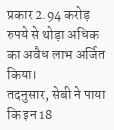प्रकार 2.94 करोड़ रुपये से थोड़ा अधिक का अवैध लाभ अर्जित किया।
तदनुसार, सेबी ने पाया कि इन 18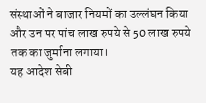संस्थाओं ने बाजार नियमों का उल्लंघन किया और उन पर पांच लाख रुपये से 50 लाख रुपये तक का जुर्माना लगाया।
यह आदेश सेबी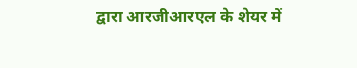द्वारा आरजीआरएल के शेयर में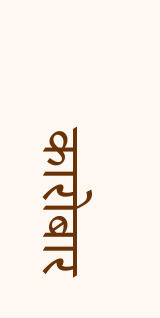कारोबार